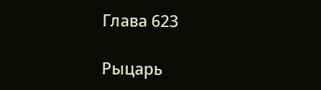Глава 623

Рыцарь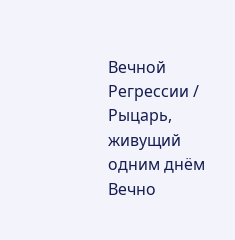Вечной Регрессии / Рыцарь, живущий одним днём
Вечно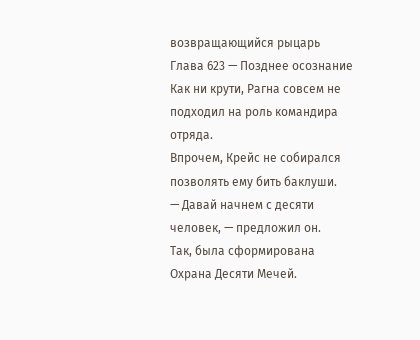возвращающийся рыцарь
Глава 623 — Позднее осознание
Как ни крути, Рагна совсем не подходил на роль командира отряда.
Впрочем, Крейс не собирался позволять ему бить баклуши.
— Давай начнем с десяти человек, — предложил он.
Так, была сформирована
Охрана Десяти Мечей.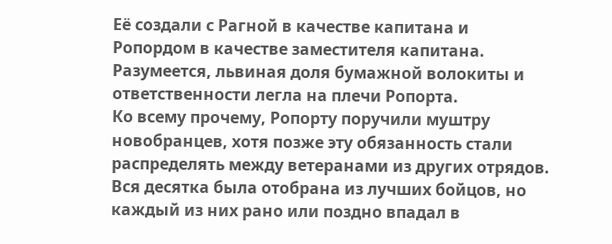Её создали с Рагной в качестве капитана и Ропордом в качестве заместителя капитана.
Разумеется, львиная доля бумажной волокиты и ответственности легла на плечи Ропорта.
Ко всему прочему, Ропорту поручили муштру новобранцев, хотя позже эту обязанность стали распределять между ветеранами из других отрядов.
Вся десятка была отобрана из лучших бойцов, но каждый из них рано или поздно впадал в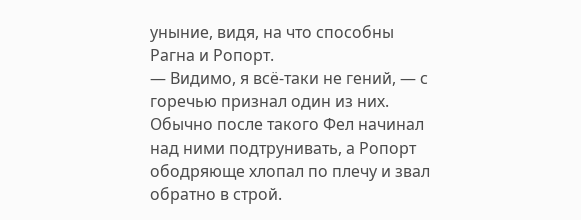уныние, видя, на что способны Рагна и Ропорт.
— Видимо, я всё-таки не гений, — с горечью признал один из них.
Обычно после такого Фел начинал над ними подтрунивать, а Ропорт ободряюще хлопал по плечу и звал обратно в строй.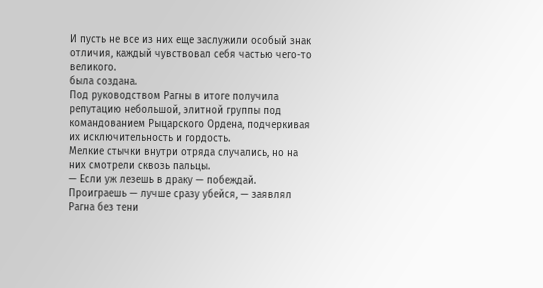И пусть не все из них еще заслужили особый знак отличия, каждый чувствовал себя частью чего-то великого.
была создана.
Под руководством Рагны в итоге получила репутацию небольшой, элитной группы под командованием Рыцарского Ордена, подчеркивая их исключительность и гордость.
Мелкие стычки внутри отряда случались, но на них смотрели сквозь пальцы.
— Если уж лезешь в драку — побеждай. Проиграешь — лучше сразу убейся, — заявлял Рагна без тени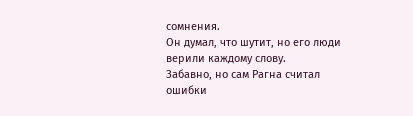сомнения.
Он думал, что шутит, но его люди верили каждому слову.
Забавно, но сам Рагна считал ошибки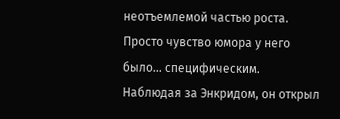неотъемлемой частью роста. Просто чувство юмора у него было... специфическим.
Наблюдая за Энкридом, он открыл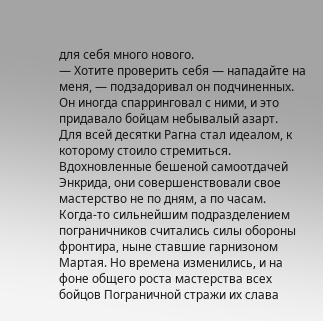для себя много нового.
— Хотите проверить себя — нападайте на меня, — подзадоривал он подчиненных.
Он иногда спарринговал с ними, и это придавало бойцам небывалый азарт.
Для всей десятки Рагна стал идеалом, к которому стоило стремиться.
Вдохновленные бешеной самоотдачей Энкрида, они совершенствовали свое мастерство не по дням, а по часам.
Когда-то сильнейшим подразделением пограничников считались силы обороны фронтира, ныне ставшие гарнизоном Мартая. Но времена изменились, и на фоне общего роста мастерства всех бойцов Пограничной стражи их слава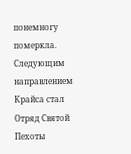понемногу померкла.
Следующим направлением Крайса стал
Отряд Святой Пехоты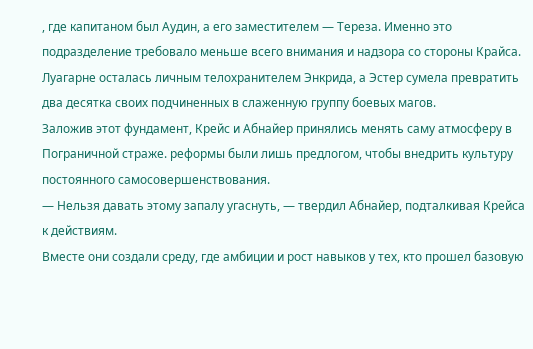, где капитаном был Аудин, а его заместителем — Тереза. Именно это подразделение требовало меньше всего внимания и надзора со стороны Крайса.
Луагарне осталась личным телохранителем Энкрида, а Эстер сумела превратить два десятка своих подчиненных в слаженную группу боевых магов.
Заложив этот фундамент, Крейс и Абнайер принялись менять саму атмосферу в Пограничной страже. реформы были лишь предлогом, чтобы внедрить культуру постоянного самосовершенствования.
— Нельзя давать этому запалу угаснуть, — твердил Абнайер, подталкивая Крейса к действиям.
Вместе они создали среду, где амбиции и рост навыков у тех, кто прошел базовую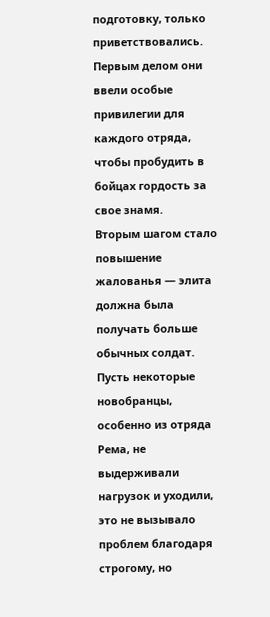подготовку, только приветствовались.
Первым делом они ввели особые привилегии для каждого отряда, чтобы пробудить в бойцах гордость за свое знамя.
Вторым шагом стало повышение жалованья — элита должна была получать больше обычных солдат.
Пусть некоторые новобранцы, особенно из отряда Рема, не выдерживали нагрузок и уходили, это не вызывало проблем благодаря строгому, но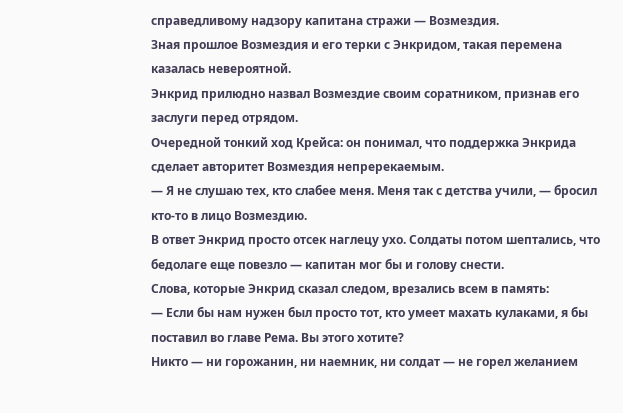справедливому надзору капитана стражи — Возмездия.
Зная прошлое Возмездия и его терки с Энкридом, такая перемена казалась невероятной.
Энкрид прилюдно назвал Возмездие своим соратником, признав его заслуги перед отрядом.
Очередной тонкий ход Крейса: он понимал, что поддержка Энкрида сделает авторитет Возмездия непререкаемым.
— Я не слушаю тех, кто слабее меня. Меня так с детства учили, — бросил кто-то в лицо Возмездию.
В ответ Энкрид просто отсек наглецу ухо. Солдаты потом шептались, что бедолаге еще повезло — капитан мог бы и голову снести.
Слова, которые Энкрид сказал следом, врезались всем в память:
— Если бы нам нужен был просто тот, кто умеет махать кулаками, я бы поставил во главе Рема. Вы этого хотите?
Никто — ни горожанин, ни наемник, ни солдат — не горел желанием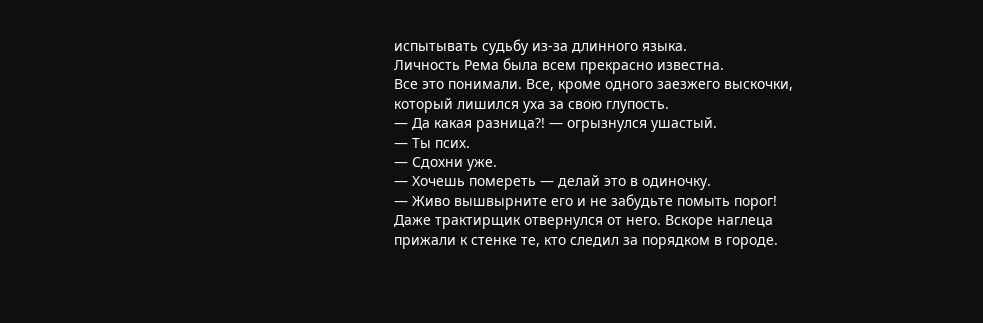испытывать судьбу из-за длинного языка.
Личность Рема была всем прекрасно известна.
Все это понимали. Все, кроме одного заезжего выскочки, который лишился уха за свою глупость.
— Да какая разница?! — огрызнулся ушастый.
— Ты псих.
— Сдохни уже.
— Хочешь помереть — делай это в одиночку.
— Живо вышвырните его и не забудьте помыть порог!
Даже трактирщик отвернулся от него. Вскоре наглеца прижали к стенке те, кто следил за порядком в городе.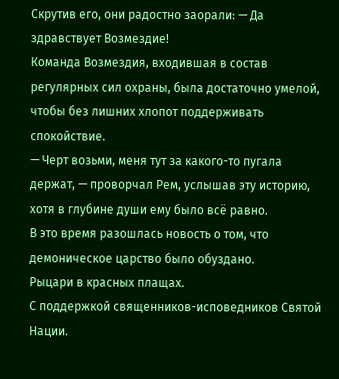Скрутив его, они радостно заорали: — Да здравствует Возмездие!
Команда Возмездия, входившая в состав регулярных сил охраны, была достаточно умелой, чтобы без лишних хлопот поддерживать спокойствие.
— Черт возьми, меня тут за какого-то пугала держат, — проворчал Рем, услышав эту историю, хотя в глубине души ему было всё равно.
В это время разошлась новость о том, что демоническое царство было обуздано.
Рыцари в красных плащах.
С поддержкой священников-исповедников Святой Нации.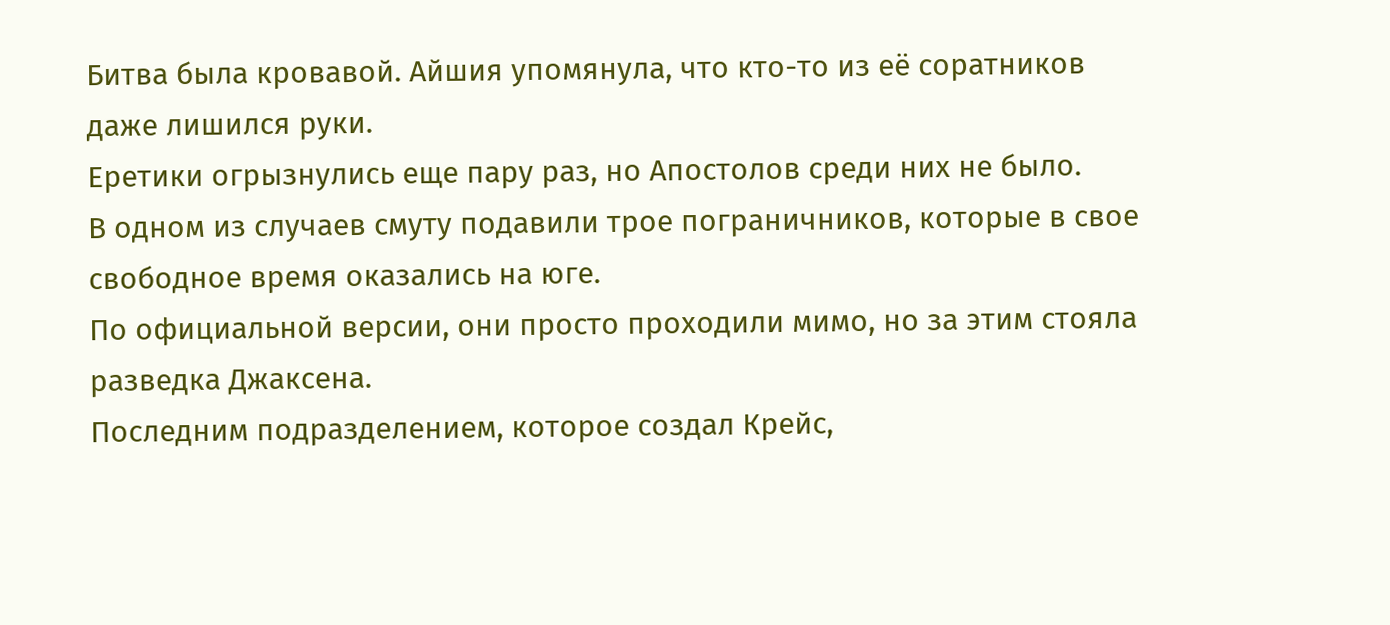Битва была кровавой. Айшия упомянула, что кто-то из её соратников даже лишился руки.
Еретики огрызнулись еще пару раз, но Апостолов среди них не было.
В одном из случаев смуту подавили трое пограничников, которые в свое свободное время оказались на юге.
По официальной версии, они просто проходили мимо, но за этим стояла разведка Джаксена.
Последним подразделением, которое создал Крейс,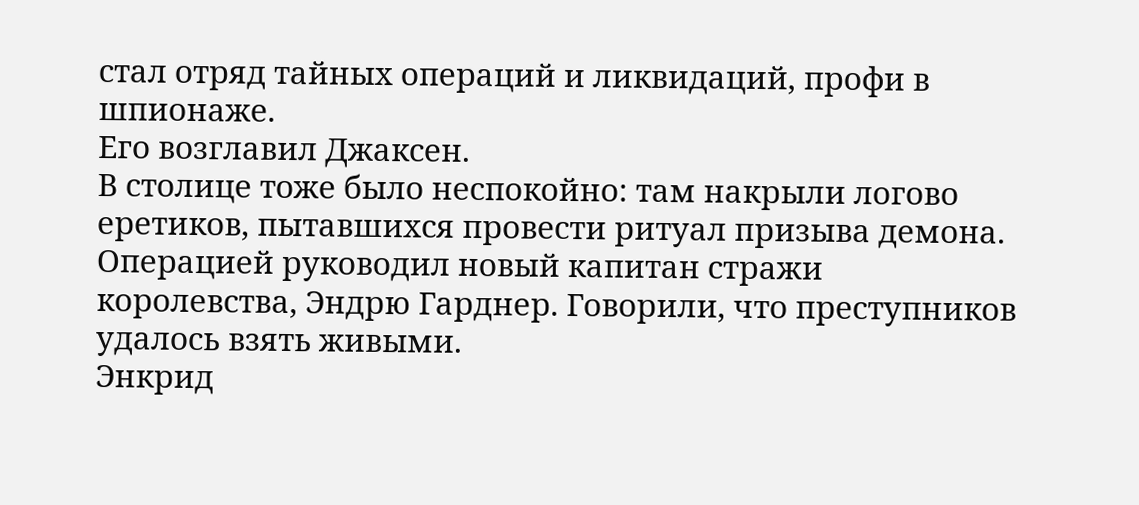стал отряд тайных операций и ликвидаций, профи в шпионаже.
Его возглавил Джаксен.
В столице тоже было неспокойно: там накрыли логово еретиков, пытавшихся провести ритуал призыва демона.
Операцией руководил новый капитан стражи королевства, Эндрю Гарднер. Говорили, что преступников удалось взять живыми.
Энкрид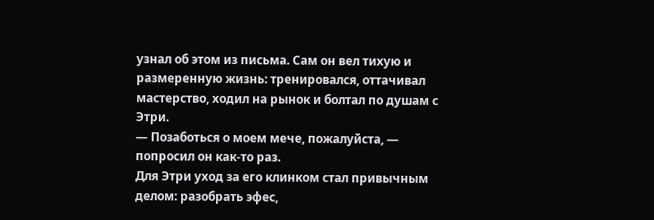узнал об этом из письма. Сам он вел тихую и размеренную жизнь: тренировался, оттачивал мастерство, ходил на рынок и болтал по душам с Этри.
— Позаботься о моем мече, пожалуйста, — попросил он как-то раз.
Для Этри уход за его клинком стал привычным делом: разобрать эфес,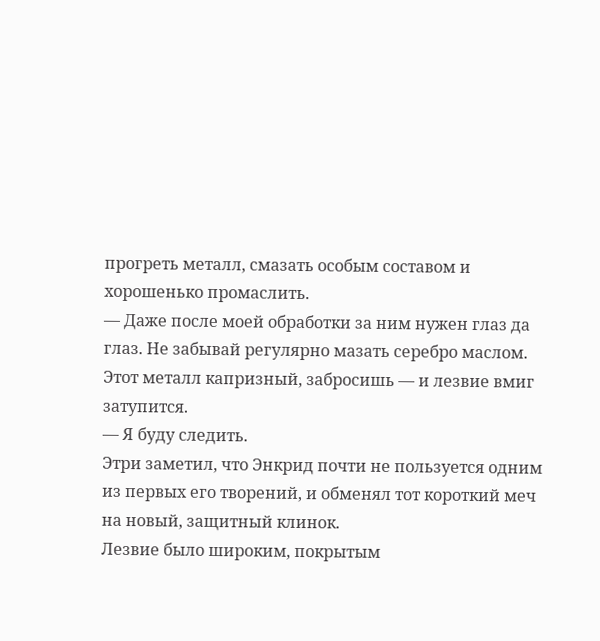прогреть металл, смазать особым составом и хорошенько промаслить.
— Даже после моей обработки за ним нужен глаз да глаз. Не забывай регулярно мазать серебро маслом. Этот металл капризный, забросишь — и лезвие вмиг затупится.
— Я буду следить.
Этри заметил, что Энкрид почти не пользуется одним из первых его творений, и обменял тот короткий меч на новый, защитный клинок.
Лезвие было широким, покрытым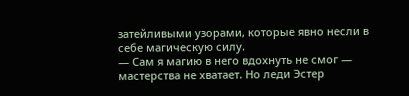затейливыми узорами, которые явно несли в себе магическую силу.
— Сам я магию в него вдохнуть не смог — мастерства не хватает. Но леди Эстер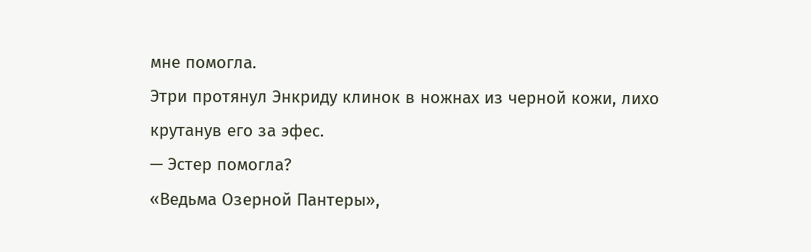мне помогла.
Этри протянул Энкриду клинок в ножнах из черной кожи, лихо крутанув его за эфес.
— Эстер помогла?
«Ведьма Озерной Пантеры»,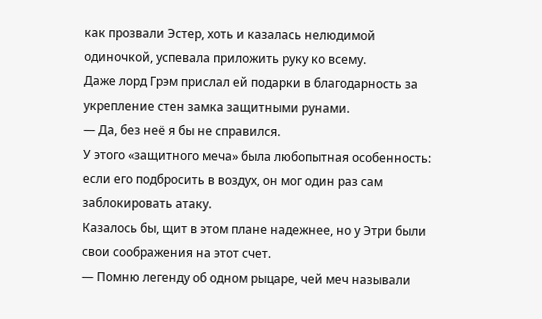как прозвали Эстер, хоть и казалась нелюдимой одиночкой, успевала приложить руку ко всему.
Даже лорд Грэм прислал ей подарки в благодарность за укрепление стен замка защитными рунами.
— Да, без неё я бы не справился.
У этого «защитного меча» была любопытная особенность: если его подбросить в воздух, он мог один раз сам заблокировать атаку.
Казалось бы, щит в этом плане надежнее, но у Этри были свои соображения на этот счет.
— Помню легенду об одном рыцаре, чей меч называли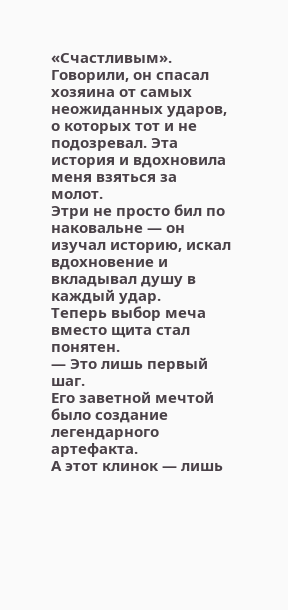«Счастливым». Говорили, он спасал хозяина от самых неожиданных ударов, о которых тот и не подозревал. Эта история и вдохновила меня взяться за молот.
Этри не просто бил по наковальне — он изучал историю, искал вдохновение и вкладывал душу в каждый удар.
Теперь выбор меча вместо щита стал понятен.
— Это лишь первый шаг.
Его заветной мечтой было создание легендарного артефакта.
А этот клинок — лишь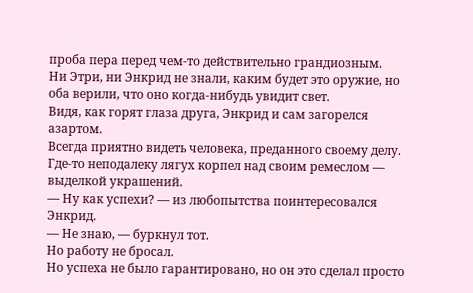проба пера перед чем-то действительно грандиозным.
Ни Этри, ни Энкрид не знали, каким будет это оружие, но оба верили, что оно когда-нибудь увидит свет.
Видя, как горят глаза друга, Энкрид и сам загорелся азартом.
Всегда приятно видеть человека, преданного своему делу.
Где-то неподалеку лягух корпел над своим ремеслом — выделкой украшений.
— Ну как успехи? — из любопытства поинтересовался Энкрид.
— Не знаю, — буркнул тот.
Но работу не бросал.
Но успеха не было гарантировано, но он это сделал просто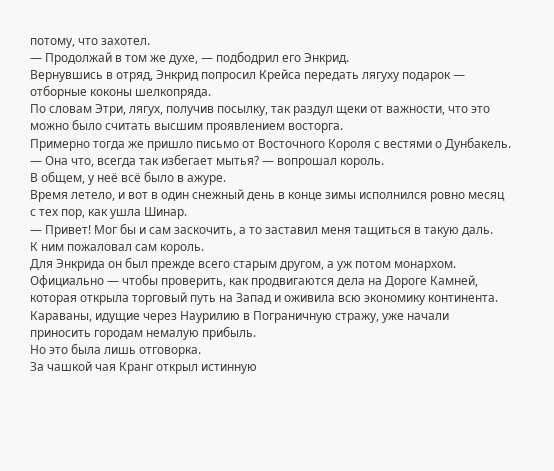потому, что захотел.
— Продолжай в том же духе, — подбодрил его Энкрид.
Вернувшись в отряд, Энкрид попросил Крейса передать лягуху подарок — отборные коконы шелкопряда.
По словам Этри, лягух, получив посылку, так раздул щеки от важности, что это можно было считать высшим проявлением восторга.
Примерно тогда же пришло письмо от Восточного Короля с вестями о Дунбакель.
— Она что, всегда так избегает мытья? — вопрошал король.
В общем, у неё всё было в ажуре.
Время летело, и вот в один снежный день в конце зимы исполнился ровно месяц с тех пор, как ушла Шинар.
— Привет! Мог бы и сам заскочить, а то заставил меня тащиться в такую даль.
К ним пожаловал сам король.
Для Энкрида он был прежде всего старым другом, а уж потом монархом.
Официально — чтобы проверить, как продвигаются дела на Дороге Камней, которая открыла торговый путь на Запад и оживила всю экономику континента.
Караваны, идущие через Наурилию в Пограничную стражу, уже начали приносить городам немалую прибыль.
Но это была лишь отговорка.
За чашкой чая Кранг открыл истинную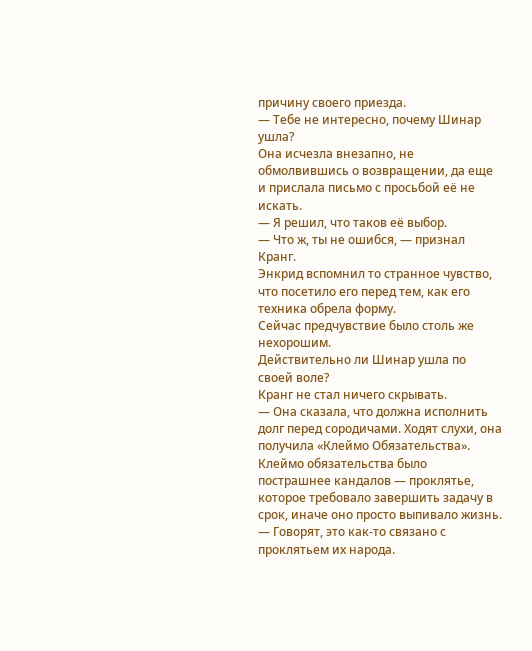причину своего приезда.
— Тебе не интересно, почему Шинар ушла?
Она исчезла внезапно, не обмолвившись о возвращении, да еще и прислала письмо с просьбой её не искать.
— Я решил, что таков её выбор.
— Что ж, ты не ошибся, — признал Кранг.
Энкрид вспомнил то странное чувство, что посетило его перед тем, как его техника обрела форму.
Сейчас предчувствие было столь же нехорошим.
Действительно ли Шинар ушла по своей воле?
Кранг не стал ничего скрывать.
— Она сказала, что должна исполнить долг перед сородичами. Ходят слухи, она получила «Клеймо Обязательства».
Клеймо обязательства было пострашнее кандалов — проклятье, которое требовало завершить задачу в срок, иначе оно просто выпивало жизнь.
— Говорят, это как-то связано с проклятьем их народа.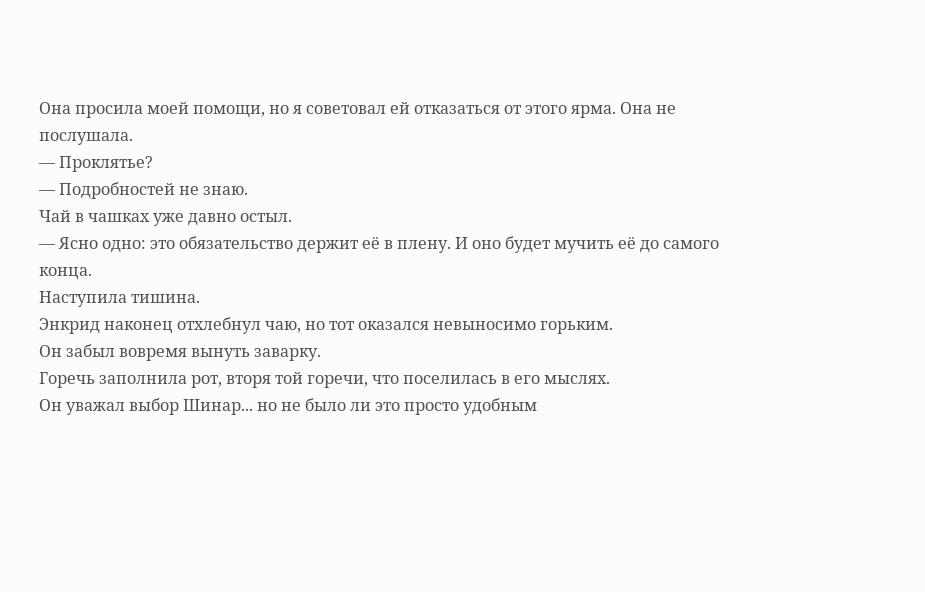Она просила моей помощи, но я советовал ей отказаться от этого ярма. Она не послушала.
— Проклятье?
— Подробностей не знаю.
Чай в чашках уже давно остыл.
— Ясно одно: это обязательство держит её в плену. И оно будет мучить её до самого конца.
Наступила тишина.
Энкрид наконец отхлебнул чаю, но тот оказался невыносимо горьким.
Он забыл вовремя вынуть заварку.
Горечь заполнила рот, вторя той горечи, что поселилась в его мыслях.
Он уважал выбор Шинар... но не было ли это просто удобным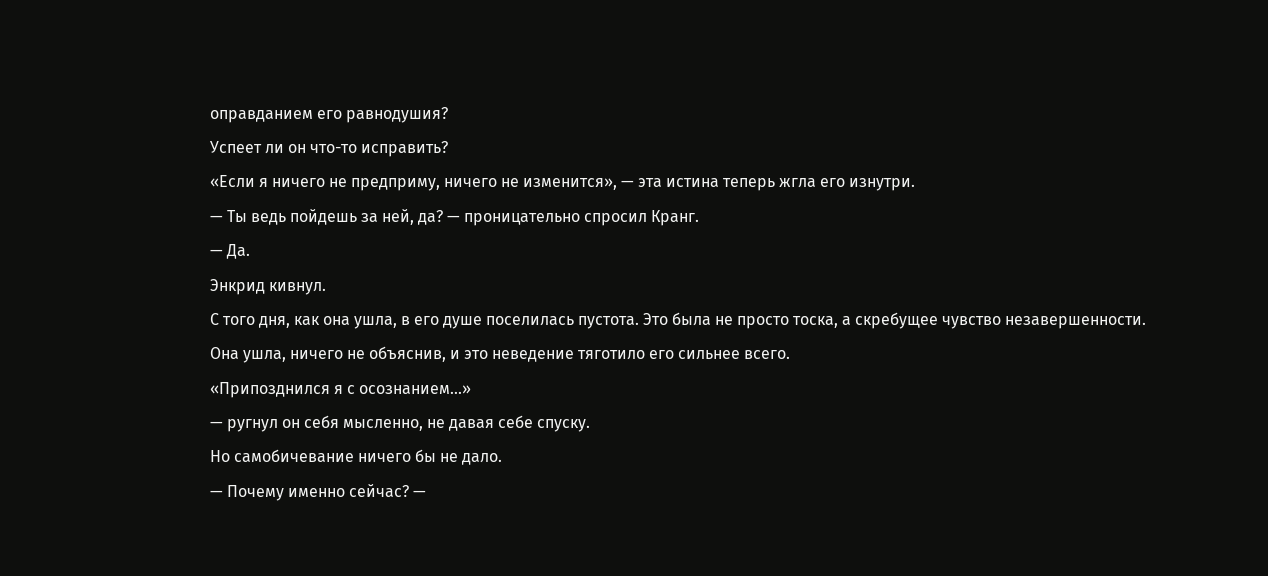оправданием его равнодушия?
Успеет ли он что-то исправить?
«Если я ничего не предприму, ничего не изменится», — эта истина теперь жгла его изнутри.
— Ты ведь пойдешь за ней, да? — проницательно спросил Кранг.
— Да.
Энкрид кивнул.
С того дня, как она ушла, в его душе поселилась пустота. Это была не просто тоска, а скребущее чувство незавершенности.
Она ушла, ничего не объяснив, и это неведение тяготило его сильнее всего.
«Припозднился я с осознанием...»
— ругнул он себя мысленно, не давая себе спуску.
Но самобичевание ничего бы не дало.
— Почему именно сейчас? —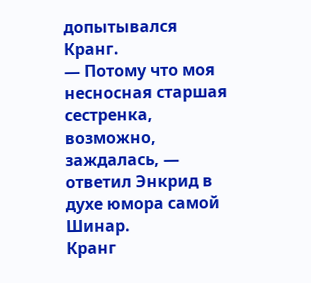допытывался Кранг.
— Потому что моя несносная старшая сестренка, возможно, заждалась, — ответил Энкрид в духе юмора самой Шинар.
Кранг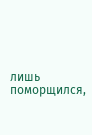лишь поморщился,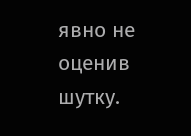явно не оценив шутку.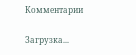Комментарии

Загрузка...